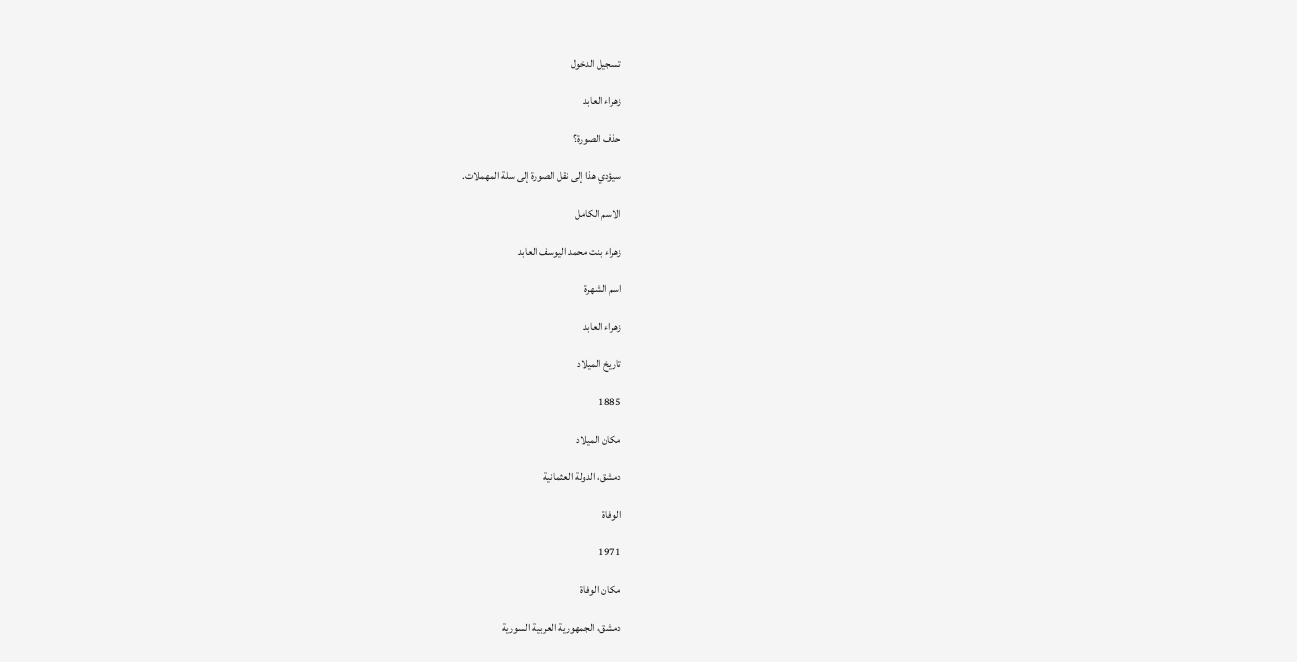تسجيل الدخول

زهراء العابد

حذف الصورة؟

سيؤدي هذا إلى نقل الصورة إلى سلة المهملات.

الاسم الكامل

زهراء بنت محمد اليوسف العابد

اسم الشهرة

زهراء العابد

تاريخ الميلاد

1885

مكان الميلاد

دمشق، الدولة العثمانية

الوفاة

1971

مكان الوفاة

دمشق، الجمهورية العربية السورية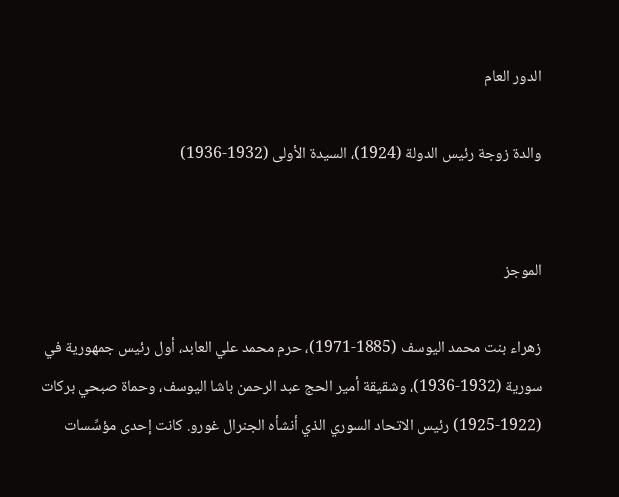الدور العام

والدة زوجة رئيس الدولة (1924)، السيدة الأولى (1932-1936)


الموجز

زهراء بنت محمد اليوسف (1885-1971)، حرم محمد علي العابد، أول رئيس جمهورية في سورية (1932-1936)، وشقيقة أمير الحج عبد الرحمن باشا اليوسف، وحماة صبحي بركات (1922-1925) رئيس الاتحاد السوري الذي أنشأه الجنرال غورو. كانت إحدى مؤسِّسات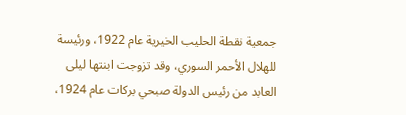جمعية نقطة الحليب الخيرية عام 1922، ورئيسة للهلال الأحمر السوري، وقد تزوجت ابنتها ليلى العابد من رئيس الدولة صبحي بركات عام 1924،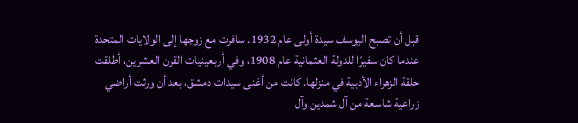قبل أن تصبح اليوسف سيدة أولى عام 1932. سافرت مع زوجها إلى الولايات المتحدة عندما كان سفيرًا للدولة العثمانية عام 1908، وفي أربعينيات القرن العشرين، أطلقت حلقة الزهراء الأدبية في منزلها. كانت من أغنى سيدات دمشق، بعد أن ورثت أراضي زراعية شاسعة من آل شمدين وآل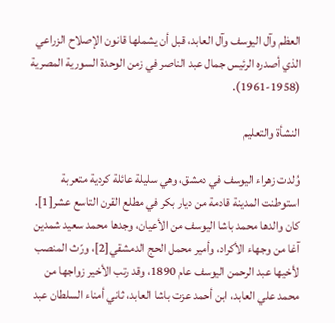العظم وآل اليوسف وآل العابد، قبل أن يشملها قانون الإصلاح الزراعي الذي أصدره الرئيس جمال عبد الناصر في زمن الوحدة السورية المصرية (1958-1961).

النشأة والتعليم

وُلدت زهراء اليوسف في دمشق، وهي سليلة عائلة كردية متعربة استوطنت المدينة قادمة من ديار بكر في مطلع القرن التاسع عشر[1]. كان والدها محمد باشا اليوسف من الأعيان، وجدها محمد سعيد شمدين آغا من وجهاء الأكراد، وأمير محمل الحج الدمشقي[2]، ورّث المنصب لأخيها عبد الرحمن اليوسف عام 1890، وقد رتب الأخير زواجها من محمد علي العابد، ابن أحمد عزت باشا العابد، ثاني أمناء السلطان عبد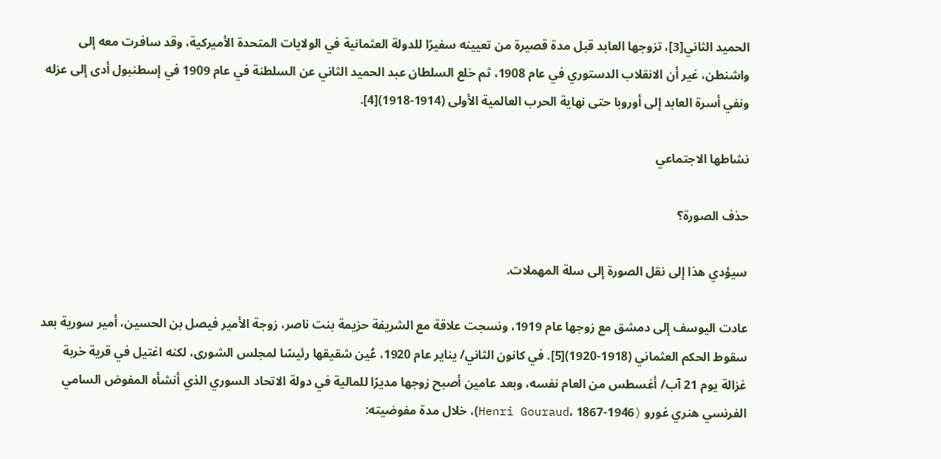الحميد الثاني[3]، تزوجها العابد قبل مدة قصيرة من تعيينه سفيرًا للدولة العثمانية في الولايات المتحدة الأميركية، وقد سافرت معه إلى واشنطن، غير أن الانقلاب الدستوري في عام 1908، ثم خلع السلطان عبد الحميد الثاني عن السلطنة في عام 1909 في إسطنبول أدى إلى عزله ونفي أسرة العابد إلى أوروبا حتى نهاية الحرب العالمية الأولى (1914-1918)[4].

نشاطها الاجتماعي

حذف الصورة؟

سيؤدي هذا إلى نقل الصورة إلى سلة المهملات.

عادت اليوسف إلى دمشق مع زوجها عام 1919، ونسجت علاقة مع الشريفة حزيمة بنت ناصر، زوجة الأمير فيصل بن الحسين، أمير سورية بعد سقوط الحكم العثماني (1918-1920)[5]. في كانون الثاني/ يناير عام 1920، عُين شقيقها رئيسًا لمجلس الشورى، لكنه اغتيل في قرية خربة غزالة يوم 21 آب/ أغسطس من العام نفسه، وبعد عامين أصبح زوجها مديرًا للمالية في دولة الاتحاد السوري الذي أنشأه المفوض السامي الفرنسي هنري غورو (Henri Gouraud، 1867-1946)، خلال مدة مفوضيته: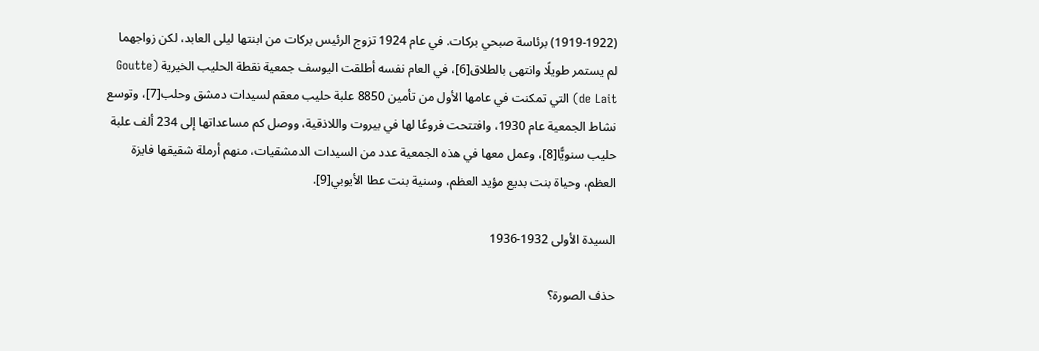(1919-1922) برئاسة صبحي بركات. في عام 1924 تزوج الرئيس بركات من ابنتها ليلى العابد، لكن زواجهما لم يستمر طويلًا وانتهى بالطلاق[6]، في العام نفسه أطلقت اليوسف جمعية نقطة الحليب الخيرية (Goutte de Lait) التي تمكنت في عامها الأول من تأمين 8850 علبة حليب معقم لسيدات دمشق وحلب[7]، وتوسع نشاط الجمعية عام 1930، وافتتحت فروعًا لها في بيروت واللاذقية، ووصل كم مساعداتها إلى 234 ألف علبة حليب سنويًّا[8]، وعمل معها في هذه الجمعية عدد من السيدات الدمشقيات، منهم أرملة شقيقها فايزة العظم، وحياة بنت بديع مؤيد العظم، وسنية بنت عطا الأيوبي[9].

السيدة الأولى 1932-1936

حذف الصورة؟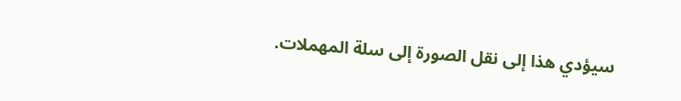سيؤدي هذا إلى نقل الصورة إلى سلة المهملات.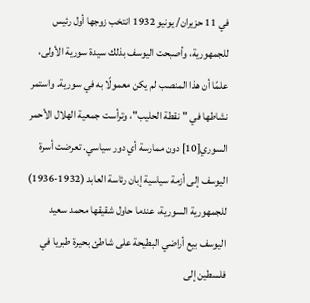في 11 حزيران/ يونيو 1932 انتخب زوجها أول رئيس للجمهورية، وأصبحت اليوسف بذلك سيدة سورية الأولى، علمًا أن هذا المنصب لم يكن معمولًا به في سورية. واستمر نشاطها في "نقطة الحليب"، وترأست جمعية الهلال الأحمر السوري[10] دون ممارسة أي دور سياسي. تعرضت أسرة اليوسف إلى أزمة سياسية إبان رئاسة العابد (1932-1936) للجمهورية السورية، عندما حاول شقيقها محمد سعيد اليوسف بيع أراضي البطيحة على شاطئ بحيرة طبريا في فلسطين إلى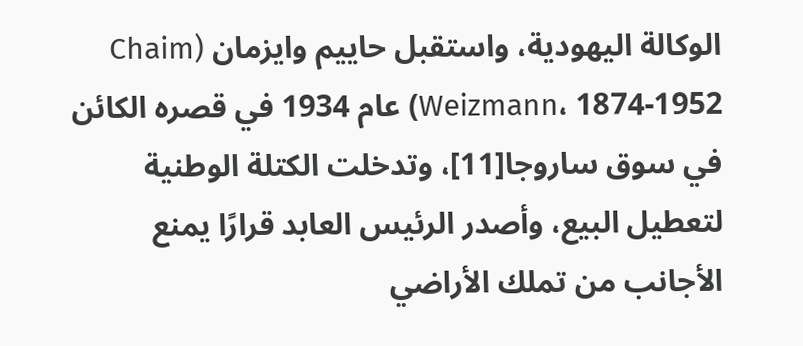الوكالة اليهودية، واستقبل حاييم وايزمان (Chaim Weizmann، 1874-1952) عام 1934 في قصره الكائن في سوق ساروجا[11]، وتدخلت الكتلة الوطنية لتعطيل البيع، وأصدر الرئيس العابد قرارًا يمنع الأجانب من تملك الأراضي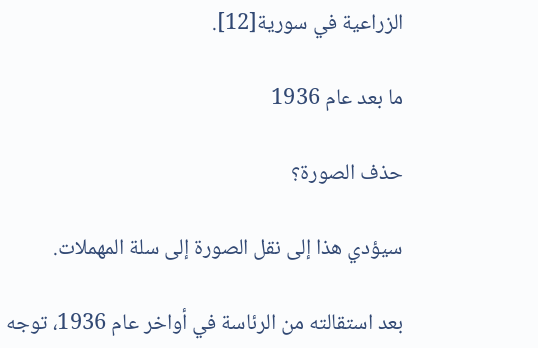الزراعية في سورية[12].

ما بعد عام 1936

حذف الصورة؟

سيؤدي هذا إلى نقل الصورة إلى سلة المهملات.

بعد استقالته من الرئاسة في أواخر عام 1936، توجه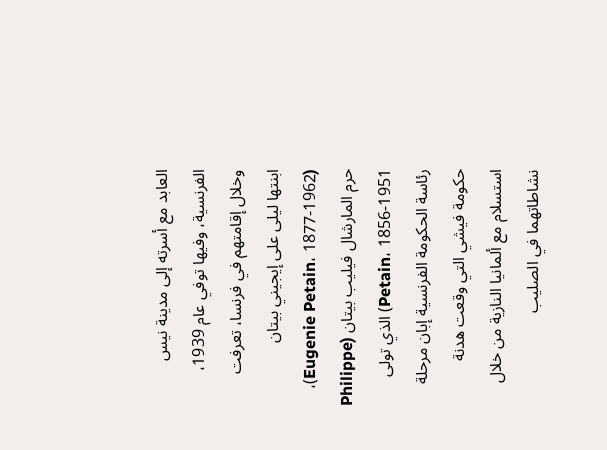العابد مع أسرته إلى مدينة نيس الفرنسية، وفيها توفي عام 1939، وخلال إقامتهم في فرنسا، تعرفت ابنتها ليلى على إيجيني بيتان (Eugenie Petain، 1877-1962)، حرم المارشال فيليب بيتان (Philippe Petain، 1856-1951) الذي تولى رئاسة الحكومة الفرنسية إبان مرحلة حكومة فيشي التي وقعت هدنة استسلام مع ألمانيا النازية من خلال نشاطاتهما في الصليب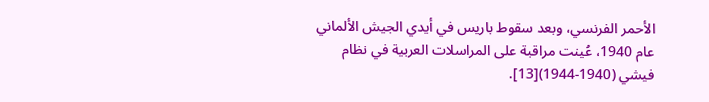الأحمر الفرنسي، وبعد سقوط باريس في أيدي الجيش الألماني عام 1940، عُينت مراقبة على المراسلات العربية في نظام فيشي (1940-1944)[13].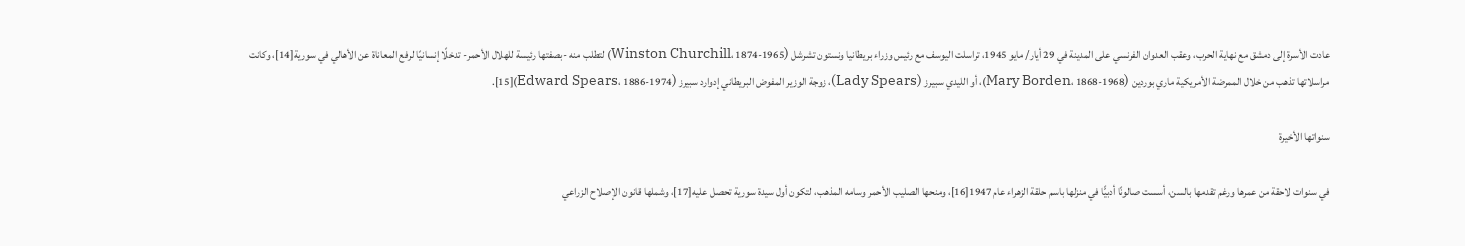عادت الأسرة إلى دمشق مع نهاية الحرب، وعقب العدوان الفرنسي على المدينة في 29 أيار/ مايو 1945، تراسلت اليوسف مع رئيس وزراء بريطانيا ونستون تشرشل (Winston Churchill، 1874-1965) لتطلب منه -بصفتها رئيسة للهلال الأحمر- تدخلًا إنسانيًا لرفع المعاناة عن الأهالي في سورية[14]، وكانت مراسلاتها تذهب من خلال الممرضة الأمريكية ماري بوردين (Mary Borden، 1868-1968)، أو الليدي سبيرز (Lady Spears)، زوجة الوزير المفوض البريطاني إدوارد سبيرز (Edward Spears، 1886-1974)[15].

سنواتها الأخيرة

في سنوات لاحقة من عمرها ورغم تقدمها بالسن، أسست صالونًا أدبيًّا في منزلها باسم حلقة الزهراء عام 1947[16]، ومنحها الصليب الأحمر وسامه المذهب، لتكون أول سيدة سورية تحصل عليه[17]، وشملها قانون الإصلاح الزراعي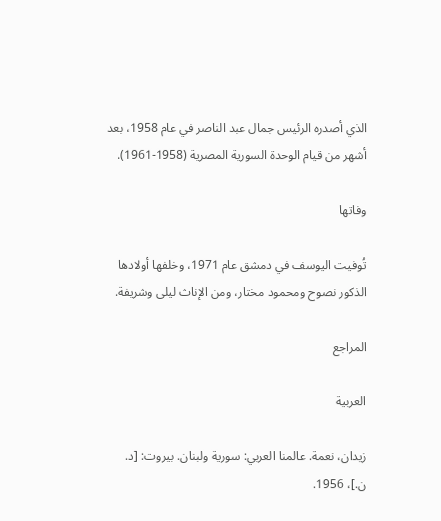الذي أصدره الرئيس جمال عبد الناصر في عام 1958، بعد أشهر من قيام الوحدة السورية المصرية (1958-1961).

وفاتها

تُوفيت اليوسف في دمشق عام 1971، وخلفها أولادها الذكور نصوح ومحمود مختار، ومن الإناث ليلى وشريفة.

المراجع

العربية

زيدان، نعمة. عالمنا العربي: سورية ولبنان. بيروت: [د. ن.]، 1956.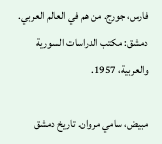فارس، جورج. من هم في العالم العربي. دمشق: مكتب الدراسات السورية والعربية، 1957.

مبيض، سامي مروان. تاريخ دمشق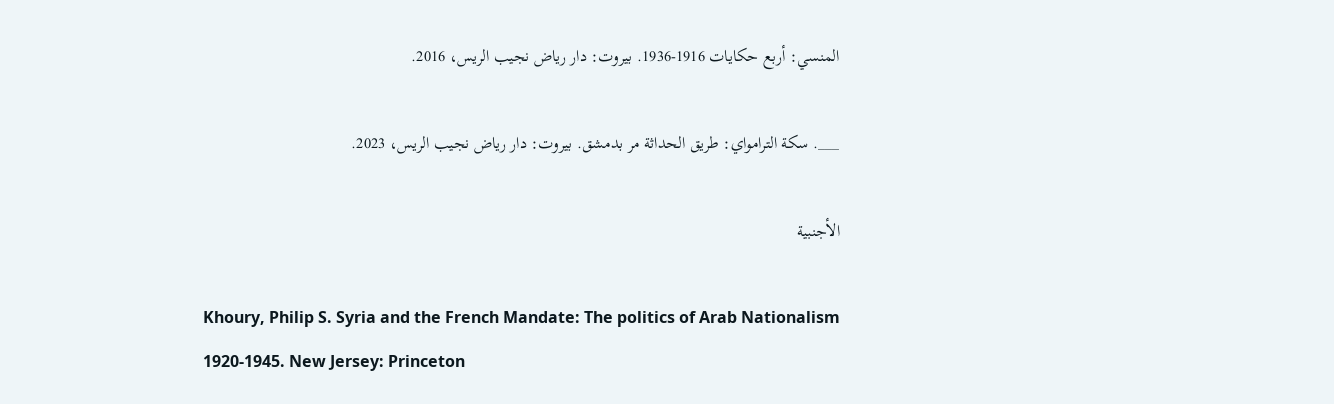المنسي: أربع حكايات 1916-1936. بيروت: دار رياض نجيب الريس، 2016.

___. سكة الترامواي: طريق الحداثة مر بدمشق. بيروت: دار رياض نجيب الريس، 2023.

الأجنبية

Khoury, Philip S. Syria and the French Mandate: The politics of Arab Nationalism 1920-1945. New Jersey: Princeton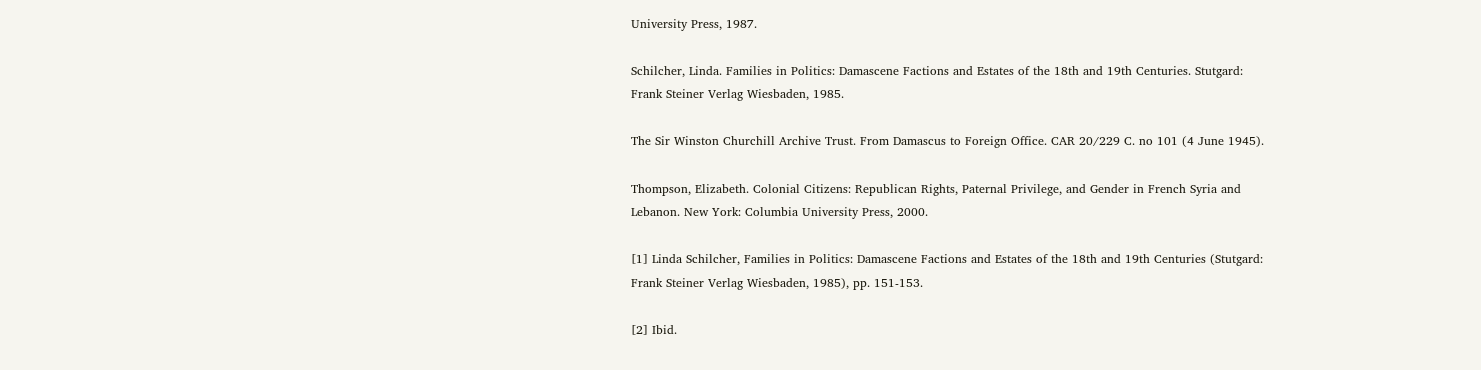University Press, 1987.

Schilcher, Linda. Families in Politics: Damascene Factions and Estates of the 18th and 19th Centuries. Stutgard: Frank Steiner Verlag Wiesbaden, 1985.

The Sir Winston Churchill Archive Trust. From Damascus to Foreign Office. CAR 20/229 C. no 101 (4 June 1945).

Thompson, Elizabeth. Colonial Citizens: Republican Rights, Paternal Privilege, and Gender in French Syria and Lebanon. New York: Columbia University Press, 2000.

[1] Linda Schilcher, Families in Politics: Damascene Factions and Estates of the 18th and 19th Centuries (Stutgard: Frank Steiner Verlag Wiesbaden, 1985), pp. 151-153.

[2] Ibid.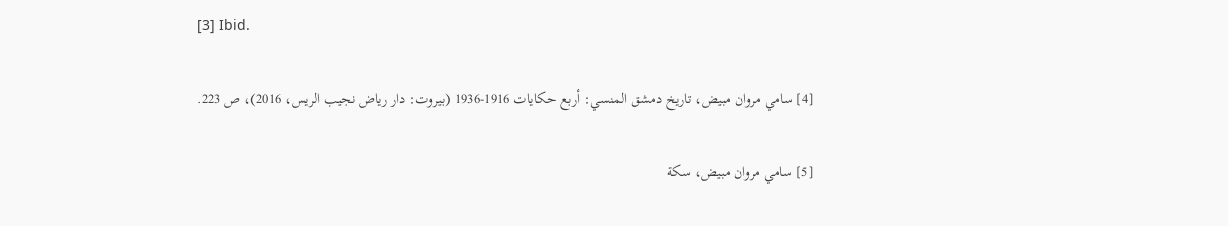[3] Ibid.

[4] سامي مروان مبيض، تاريخ دمشق المنسي: أربع حكايات 1916-1936 (بيروت: دار رياض نجيب الريس، 2016)، ص 223.

[5] سامي مروان مبيض، سكة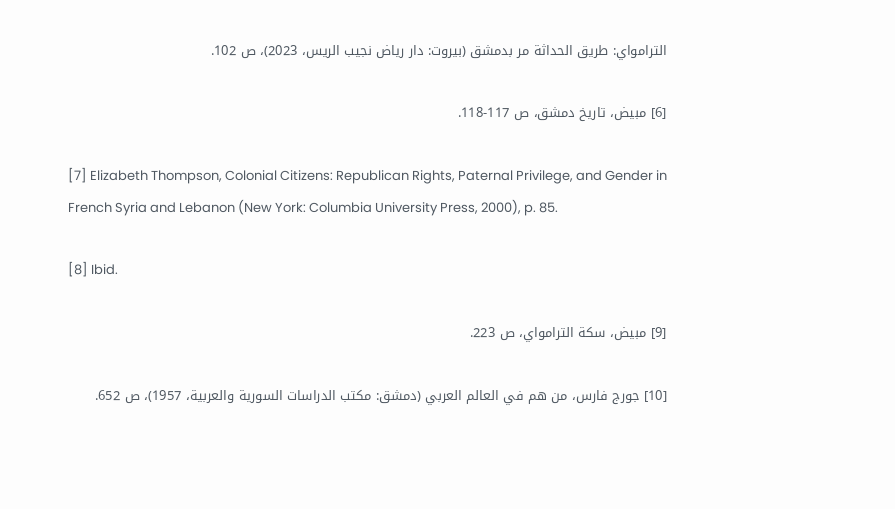الترامواي: طريق الحداثة مر بدمشق (بيروت: دار رياض نجيب الريس، 2023)، ص 102.

[6] مبيض، تاريخ دمشق، ص 117-118.

[7] Elizabeth Thompson, Colonial Citizens: Republican Rights, Paternal Privilege, and Gender in French Syria and Lebanon (New York: Columbia University Press, 2000), p. 85.

[8] Ibid.

[9] مبيض، سكة الترامواي، ص 223.

[10] جورج فارس، من هم في العالم العربي (دمشق: مكتب الدراسات السورية والعربية، 1957)، ص 652.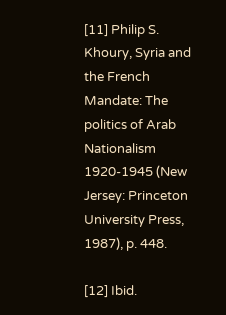[11] Philip S. Khoury, Syria and the French Mandate: The politics of Arab Nationalism 1920-1945 (New Jersey: Princeton University Press, 1987), p. 448.

[12] Ibid.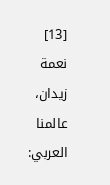[13] نعمة زيدان، عالمنا العربي: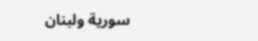سورية ولبنان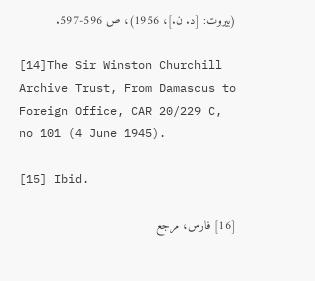(بيروت: [د. ن.]، 1956)، ص 596-597.

[14]The Sir Winston Churchill Archive Trust, From Damascus to Foreign Office, CAR 20/229 C, no 101 (4 June 1945).

[15] Ibid.

[16] فارس، مرجع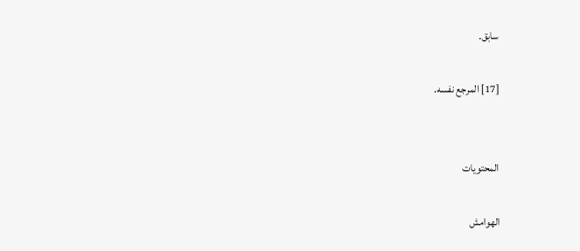سابق.

[17] المرجع نفسه.


المحتويات

الهوامش